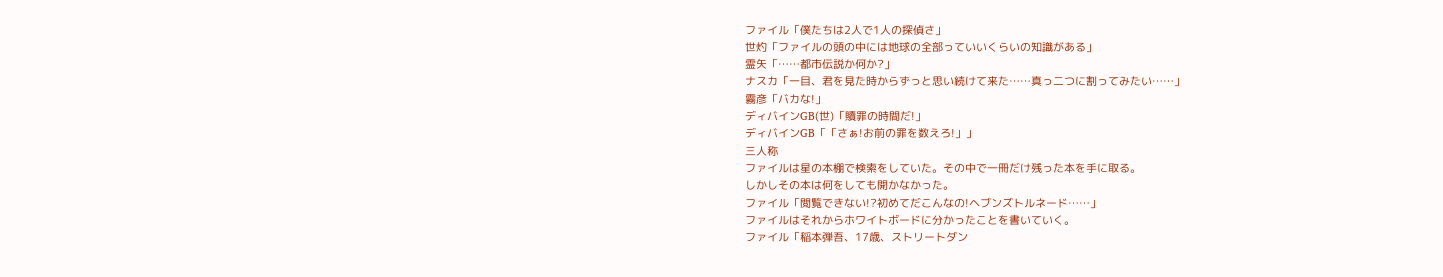ファイル「僕たちは2人で1人の探偵さ」
世灼「ファイルの頭の中には地球の全部っていいくらいの知識がある」
霊矢「……都市伝説か何か?」
ナスカ「一目、君を見た時からずっと思い続けて来た……真っ二つに割ってみたい……」
霧彦「バカな!」
ディバインGB(世)「贖罪の時間だ!」
ディバインGB「「さぁ!お前の罪を数えろ!」」
三人称
ファイルは星の本棚で検索をしていた。その中で一冊だけ残った本を手に取る。
しかしその本は何をしても開かなかった。
ファイル「閲覧できない!?初めてだこんなの!ヘブンズトルネード……」
ファイルはそれからホワイトボードに分かったことを書いていく。
ファイル「稲本弾吾、17歳、ストリートダン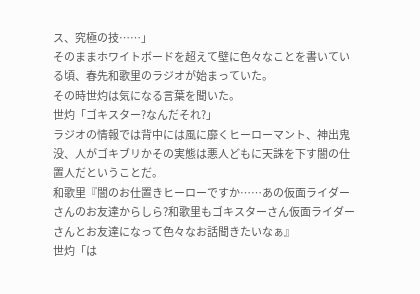ス、究極の技……」
そのままホワイトボードを超えて壁に色々なことを書いている頃、春先和歌里のラジオが始まっていた。
その時世灼は気になる言葉を聞いた。
世灼「ゴキスター?なんだそれ?」
ラジオの情報では背中には風に靡くヒーローマント、神出鬼没、人がゴキブリかその実態は悪人どもに天誅を下す闇の仕置人だということだ。
和歌里『闇のお仕置きヒーローですか……あの仮面ライダーさんのお友達からしら?和歌里もゴキスターさん仮面ライダーさんとお友達になって色々なお話聞きたいなぁ』
世灼「は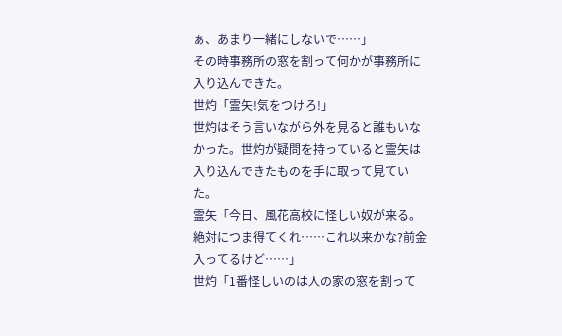ぁ、あまり一緒にしないで……」
その時事務所の窓を割って何かが事務所に入り込んできた。
世灼「霊矢!気をつけろ!」
世灼はそう言いながら外を見ると誰もいなかった。世灼が疑問を持っていると霊矢は入り込んできたものを手に取って見ていた。
霊矢「今日、風花高校に怪しい奴が来る。絶対につま得てくれ……これ以来かな?前金入ってるけど……」
世灼「1番怪しいのは人の家の窓を割って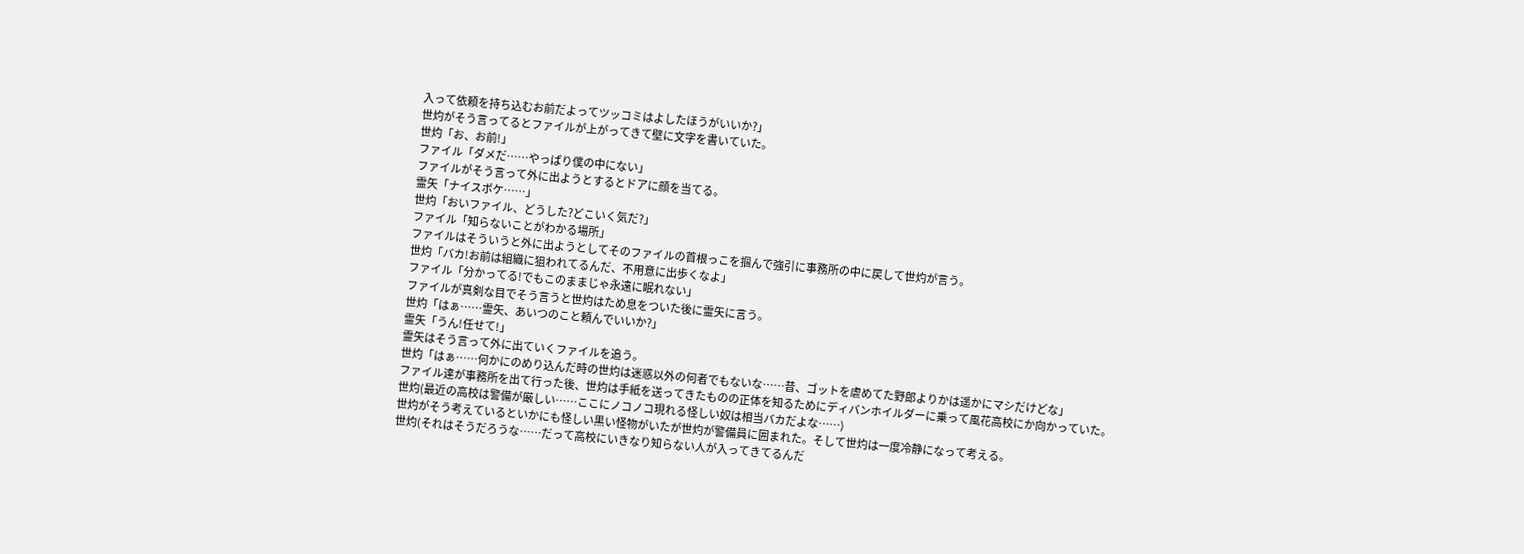入って依頼を持ち込むお前だよってツッコミはよしたほうがいいか?」
世灼がそう言ってるとファイルが上がってきて壁に文字を書いていた。
世灼「お、お前!」
ファイル「ダメだ……やっぱり僕の中にない」
ファイルがそう言って外に出ようとするとドアに顔を当てる。
霊矢「ナイスボケ……」
世灼「おいファイル、どうした?どこいく気だ?」
ファイル「知らないことがわかる場所」
ファイルはそういうと外に出ようとしてそのファイルの首根っこを掴んで強引に事務所の中に戻して世灼が言う。
世灼「バカ!お前は組織に狙われてるんだ、不用意に出歩くなよ」
ファイル「分かってる!でもこのままじゃ永遠に眠れない」
ファイルが真剣な目でそう言うと世灼はため息をついた後に霊矢に言う。
世灼「はぁ……霊矢、あいつのこと頼んでいいか?」
霊矢「うん!任せて!」
霊矢はそう言って外に出ていくファイルを追う。
世灼「はぁ……何かにのめり込んだ時の世灼は迷惑以外の何者でもないな……昔、ゴットを虐めてた野郎よりかは遥かにマシだけどな」
ファイル達が事務所を出て行った後、世灼は手紙を送ってきたものの正体を知るためにディバンホイルダーに乗って風花高校にか向かっていた。
世灼(最近の高校は警備が厳しい……ここにノコノコ現れる怪しい奴は相当バカだよな……)
世灼がそう考えているといかにも怪しい黒い怪物がいたが世灼が警備員に囲まれた。そして世灼は一度冷静になって考える。
世灼(それはそうだろうな……だって高校にいきなり知らない人が入ってきてるんだ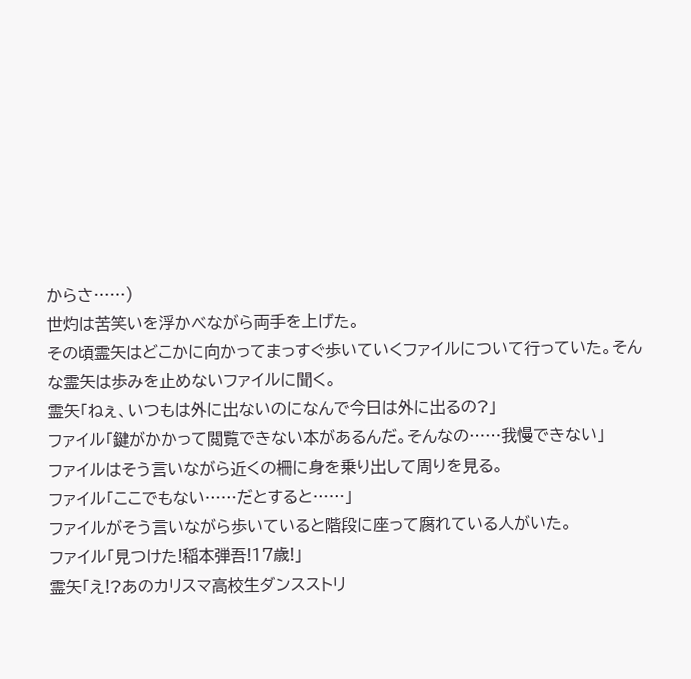からさ……)
世灼は苦笑いを浮かべながら両手を上げた。
その頃霊矢はどこかに向かってまっすぐ歩いていくファイルについて行っていた。そんな霊矢は歩みを止めないファイルに聞く。
霊矢「ねぇ、いつもは外に出ないのになんで今日は外に出るの?」
ファイル「鍵がかかって閲覧できない本があるんだ。そんなの……我慢できない」
ファイルはそう言いながら近くの柵に身を乗り出して周りを見る。
ファイル「ここでもない……だとすると……」
ファイルがそう言いながら歩いていると階段に座って腐れている人がいた。
ファイル「見つけた!稲本弾吾!17歳!」
霊矢「え!?あのカリスマ高校生ダンスストリ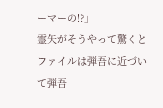ーマーの!?」
霊矢がそうやって驚くとファイルは弾吾に近づいて弾吾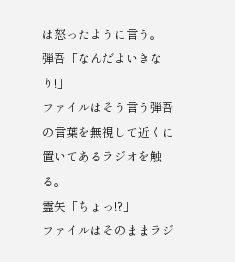は怒ったように言う。
弾吾「なんだよいきなり!」
ファイルはそう言う弾吾の言葉を無視して近くに置いてあるラジオを触る。
霊矢「ちょっ!?」
ファイルはそのままラジ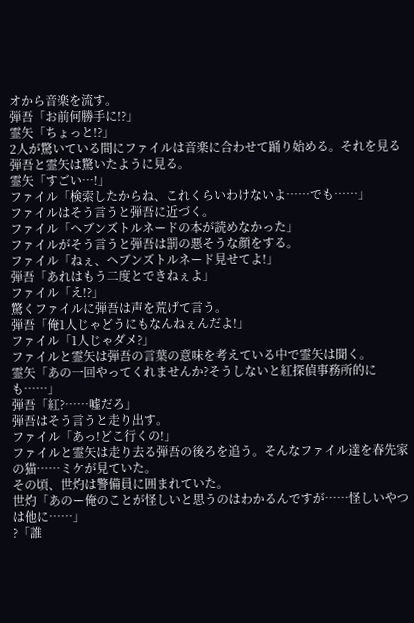オから音楽を流す。
弾吾「お前何勝手に!?」
霊矢「ちょっと!?」
2人が驚いている間にファイルは音楽に合わせて踊り始める。それを見る弾吾と霊矢は驚いたように見る。
霊矢「すごい…!」
ファイル「検索したからね、これくらいわけないよ……でも……」
ファイルはそう言うと弾吾に近づく。
ファイル「ヘブンズトルネードの本が読めなかった」
ファイルがそう言うと弾吾は罰の悪そうな顔をする。
ファイル「ねぇ、ヘブンズトルネード見せてよ!」
弾吾「あれはもう二度とできねぇよ」
ファイル「え!?」
驚くファイルに弾吾は声を荒げて言う。
弾吾「俺1人じゃどうにもなんねぇんだよ!」
ファイル「1人じゃダメ?」
ファイルと霊矢は弾吾の言葉の意味を考えている中で霊矢は聞く。
霊矢「あの一回やってくれませんか?そうしないと紅探偵事務所的にも……」
弾吾「紅?……嘘だろ」
弾吾はそう言うと走り出す。
ファイル「あっ!どこ行くの!」
ファイルと霊矢は走り去る弾吾の後ろを追う。そんなファイル達を春先家の猫……ミケが見ていた。
その頃、世灼は警備員に囲まれていた。
世灼「あのー俺のことが怪しいと思うのはわかるんですが……怪しいやつは他に……」
?「誰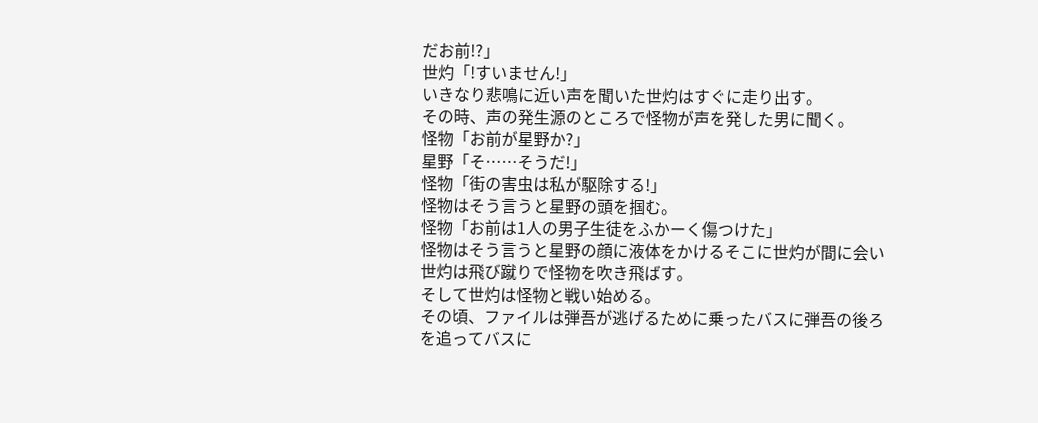だお前!?」
世灼「!すいません!」
いきなり悲鳴に近い声を聞いた世灼はすぐに走り出す。
その時、声の発生源のところで怪物が声を発した男に聞く。
怪物「お前が星野か?」
星野「そ……そうだ!」
怪物「街の害虫は私が駆除する!」
怪物はそう言うと星野の頭を掴む。
怪物「お前は1人の男子生徒をふかーく傷つけた」
怪物はそう言うと星野の顔に液体をかけるそこに世灼が間に会い世灼は飛び蹴りで怪物を吹き飛ばす。
そして世灼は怪物と戦い始める。
その頃、ファイルは弾吾が逃げるために乗ったバスに弾吾の後ろを追ってバスに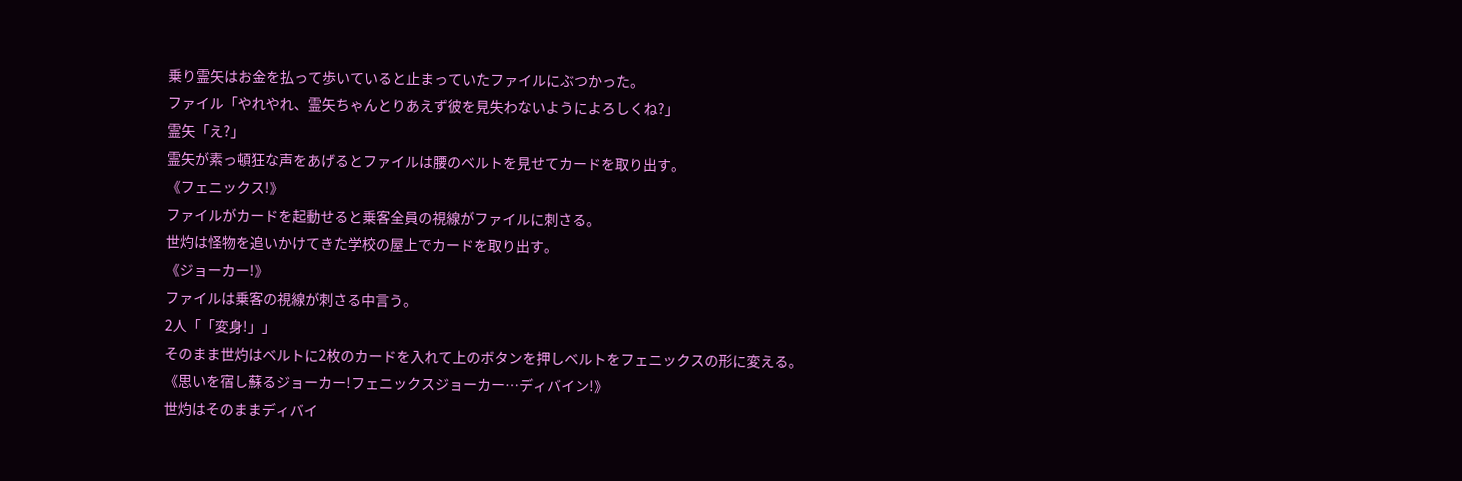乗り霊矢はお金を払って歩いていると止まっていたファイルにぶつかった。
ファイル「やれやれ、霊矢ちゃんとりあえず彼を見失わないようによろしくね?」
霊矢「え?」
霊矢が素っ頓狂な声をあげるとファイルは腰のベルトを見せてカードを取り出す。
《フェニックス!》
ファイルがカードを起動せると乗客全員の視線がファイルに刺さる。
世灼は怪物を追いかけてきた学校の屋上でカードを取り出す。
《ジョーカー!》
ファイルは乗客の視線が刺さる中言う。
2人「「変身!」」
そのまま世灼はベルトに2枚のカードを入れて上のボタンを押しベルトをフェニックスの形に変える。
《思いを宿し蘇るジョーカー!フェニックスジョーカー…ディバイン!》
世灼はそのままディバイ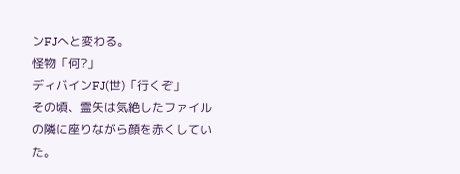ンFJへと変わる。
怪物「何?」
ディバインFJ(世)「行くぞ」
その頃、霊矢は気絶したファイルの隣に座りながら顔を赤くしていた。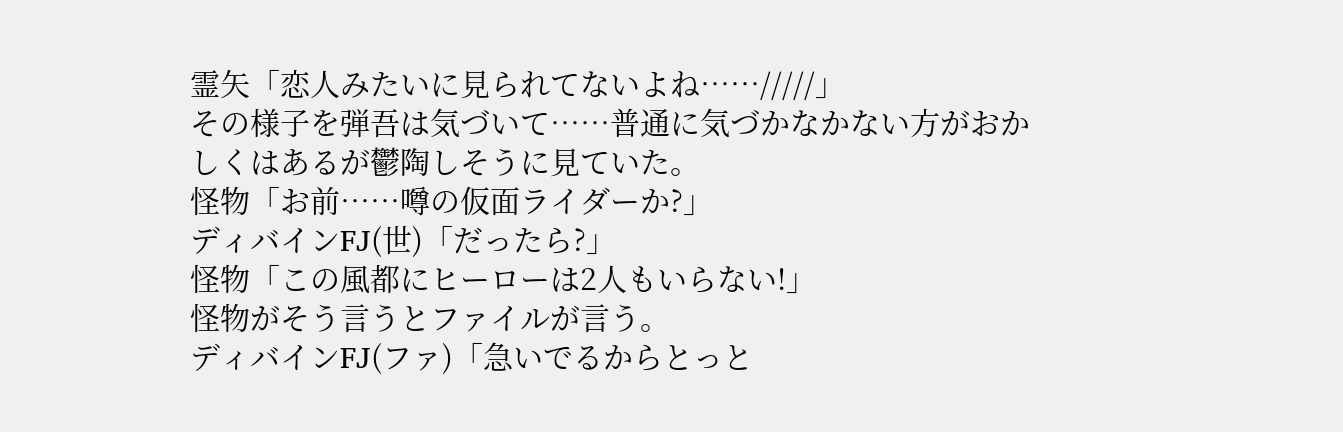霊矢「恋人みたいに見られてないよね……/////」
その様子を弾吾は気づいて……普通に気づかなかない方がおかしくはあるが鬱陶しそうに見ていた。
怪物「お前……噂の仮面ライダーか?」
ディバインFJ(世)「だったら?」
怪物「この風都にヒーローは2人もいらない!」
怪物がそう言うとファイルが言う。
ディバインFJ(ファ)「急いでるからとっと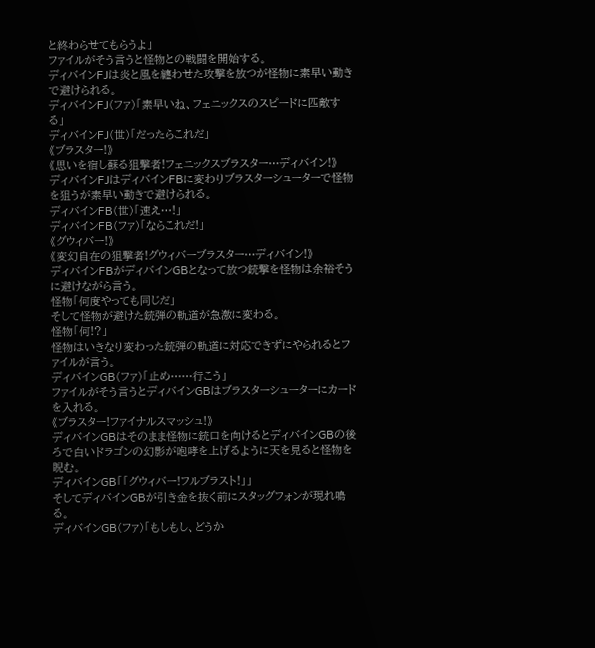と終わらせてもらうよ」
ファイルがそう言うと怪物との戦闘を開始する。
ディバインFJは炎と風を纏わせた攻撃を放つが怪物に素早い動きで避けられる。
ディバインFJ(ファ)「素早いね、フェニックスのスピードに匹敵する」
ディバインFJ(世)「だったらこれだ」
《ブラスター!》
《思いを宿し蘇る狙撃者!フェニックスブラスター…ディバイン!》
ディバインFJはディバインFBに変わりブラスターシューターで怪物を狙うが素早い動きで避けられる。
ディバインFB(世)「速え…!」
ディバインFB(ファ)「ならこれだ!」
《グウィバー!》
《変幻自在の狙撃者!グウィバーブラスター…ディバイン!》
ディバインFBがディバインGBとなって放つ銃撃を怪物は余裕そうに避けながら言う。
怪物「何度やっても同じだ」
そして怪物が避けた銃弾の軌道が急激に変わる。
怪物「何!?」
怪物はいきなり変わった銃弾の軌道に対応できずにやられるとファイルが言う。
ディバインGB(ファ)「止め……行こう」
ファイルがそう言うとディバインGBはブラスターシューターにカードを入れる。
《ブラスター!ファイナルスマッシュ!》
ディバインGBはそのまま怪物に銃口を向けるとディバインGBの後ろで白いドラゴンの幻影が咆哮を上げるように天を見ると怪物を睨む。
ディバインGB「「グウィバー!フルブラスト!」」
そしてディバインGBが引き金を抜く前にスタッグフォンが現れ鳴る。
ディバインGB(ファ)「もしもし、どうか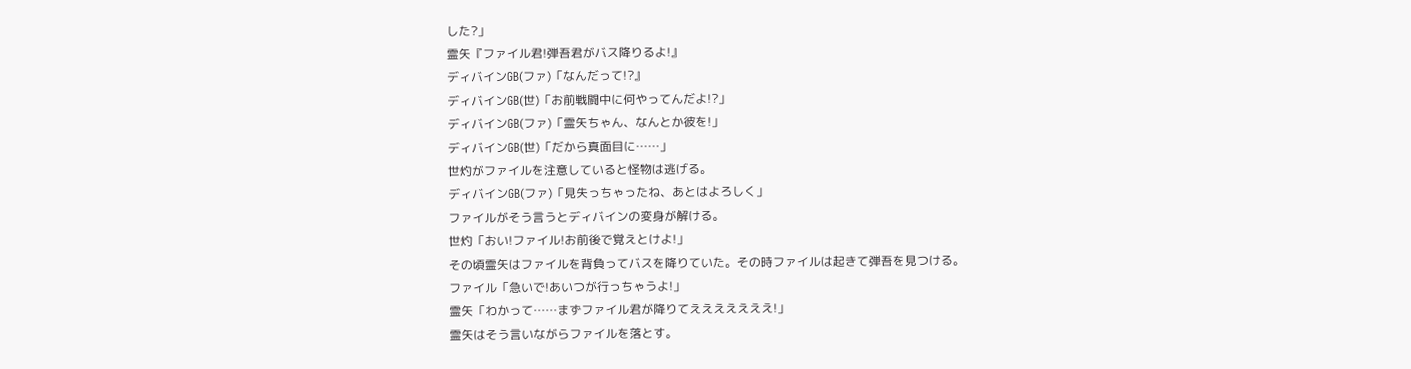した?」
霊矢『ファイル君!弾吾君がバス降りるよ!』
ディバインGB(ファ)「なんだって!?』
ディバインGB(世)「お前戦闘中に何やってんだよ!?」
ディバインGB(ファ)「霊矢ちゃん、なんとか彼を!」
ディバインGB(世)「だから真面目に……」
世灼がファイルを注意していると怪物は逃げる。
ディバインGB(ファ)「見失っちゃったね、あとはよろしく」
ファイルがそう言うとディバインの変身が解ける。
世灼「おい!ファイル!お前後で覚えとけよ!」
その頃霊矢はファイルを背負ってバスを降りていた。その時ファイルは起きて弾吾を見つける。
ファイル「急いで!あいつが行っちゃうよ!」
霊矢「わかって……まずファイル君が降りてえええええええ!」
霊矢はそう言いながらファイルを落とす。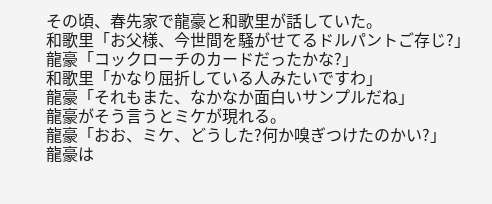その頃、春先家で龍豪と和歌里が話していた。
和歌里「お父様、今世間を騒がせてるドルパントご存じ?」
龍豪「コックローチのカードだったかな?」
和歌里「かなり屈折している人みたいですわ」
龍豪「それもまた、なかなか面白いサンプルだね」
龍豪がそう言うとミケが現れる。
龍豪「おお、ミケ、どうした?何か嗅ぎつけたのかい?」
龍豪は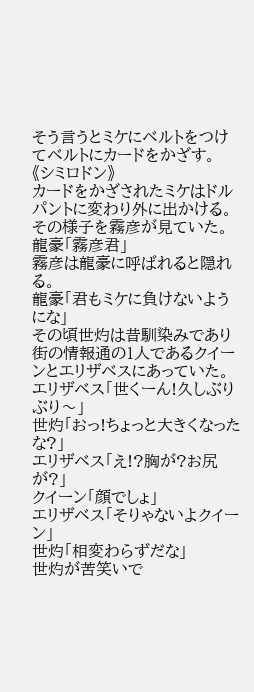そう言うとミケにベルトをつけてベルトにカードをかざす。
《シミロドン》
カードをかざされたミケはドルパントに変わり外に出かける。
その様子を霧彦が見ていた。
龍豪「霧彦君」
霧彦は龍豪に呼ばれると隠れる。
龍豪「君もミケに負けないようにな」
その頃世灼は昔馴染みであり街の情報通の1人であるクイーンとエリザベスにあっていた。
エリザベス「世くーん!久しぶりぶり〜」
世灼「おっ!ちょっと大きくなったな?」
エリザベス「え!?胸が?お尻が?」
クイーン「顔でしょ」
エリザベス「そりゃないよクイーン」
世灼「相変わらずだな」
世灼が苦笑いで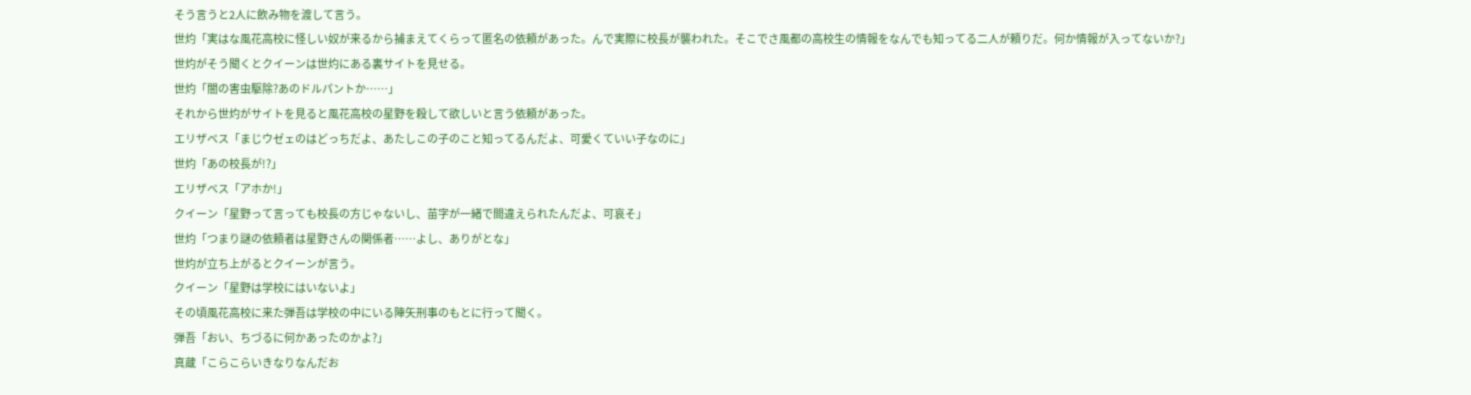そう言うと2人に飲み物を渡して言う。
世灼「実はな風花高校に怪しい奴が来るから捕まえてくらって匿名の依頼があった。んで実際に校長が襲われた。そこでさ風都の高校生の情報をなんでも知ってる二人が頼りだ。何か情報が入ってないか?」
世灼がそう聞くとクイーンは世灼にある裏サイトを見せる。
世灼「闇の害虫駆除?あのドルパントか……」
それから世灼がサイトを見ると風花高校の星野を殺して欲しいと言う依頼があった。
エリザベス「まじウゼェのはどっちだよ、あたしこの子のこと知ってるんだよ、可愛くていい子なのに」
世灼「あの校長が!?」
エリザベス「アホか!」
クイーン「星野って言っても校長の方じゃないし、苗字が一緒で間違えられたんだよ、可哀そ」
世灼「つまり謎の依頼者は星野さんの関係者……よし、ありがとな」
世灼が立ち上がるとクイーンが言う。
クイーン「星野は学校にはいないよ」
その頃風花高校に来た弾吾は学校の中にいる陣矢刑事のもとに行って聞く。
弾吾「おい、ちづるに何かあったのかよ?」
真蔵「こらこらいきなりなんだお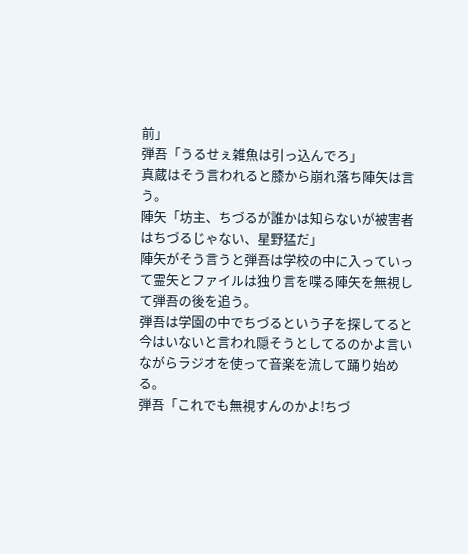前」
弾吾「うるせぇ雑魚は引っ込んでろ」
真蔵はそう言われると膝から崩れ落ち陣矢は言う。
陣矢「坊主、ちづるが誰かは知らないが被害者はちづるじゃない、星野猛だ」
陣矢がそう言うと弾吾は学校の中に入っていって霊矢とファイルは独り言を喋る陣矢を無視して弾吾の後を追う。
弾吾は学園の中でちづるという子を探してると今はいないと言われ隠そうとしてるのかよ言いながらラジオを使って音楽を流して踊り始める。
弾吾「これでも無視すんのかよ!ちづ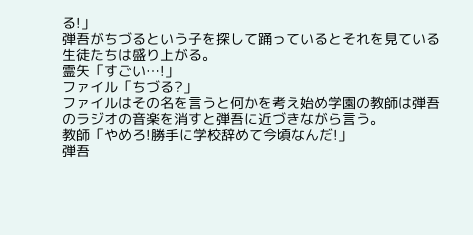る!」
弾吾がちづるという子を探して踊っているとそれを見ている生徒たちは盛り上がる。
霊矢「すごい…!」
ファイル「ちづる?」
ファイルはその名を言うと何かを考え始め学園の教師は弾吾のラジオの音楽を消すと弾吾に近づきながら言う。
教師「やめろ!勝手に学校辞めて今頃なんだ!」
弾吾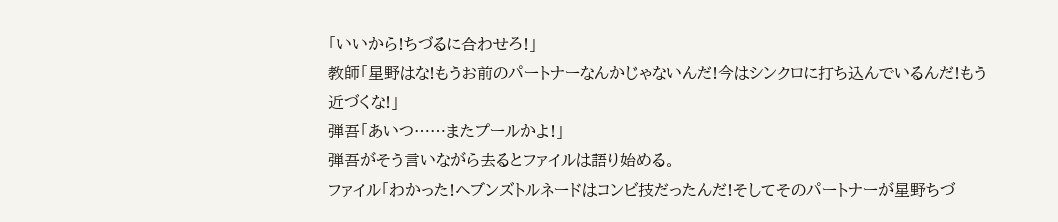「いいから!ちづるに合わせろ!」
教師「星野はな!もうお前のパートナーなんかじゃないんだ!今はシンクロに打ち込んでいるんだ!もう近づくな!」
弾吾「あいつ……またプールかよ!」
弾吾がそう言いながら去るとファイルは語り始める。
ファイル「わかった!ヘブンズトルネードはコンビ技だったんだ!そしてそのパートナーが星野ちづ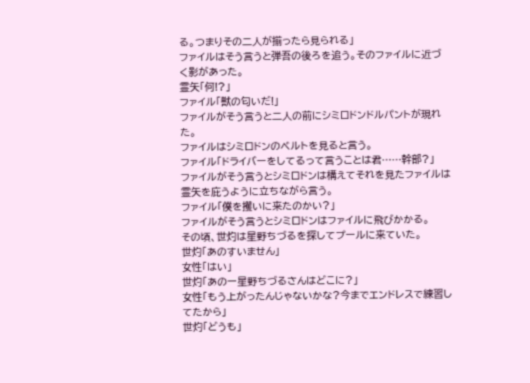る。つまりその二人が揃ったら見られる」
ファイルはそう言うと弾吾の後ろを追う。そのファイルに近づく影があった。
霊矢「何!?」
ファイル「獣の匂いだ!」
ファイルがそう言うと二人の前にシミロドンドルパントが現れた。
ファイルはシミロドンのベルトを見ると言う。
ファイル「ドライバーをしてるって言うことは君……幹部?」
ファイルがそう言うとシミロドンは構えてそれを見たファイルは霊矢を庇うように立ちながら言う。
ファイル「僕を攫いに来たのかい?」
ファイルがそう言うとシミロドンはファイルに飛びかかる。
その頃、世灼は星野ちづるを探してプールに来ていた。
世灼「あのすいません」
女性「はい」
世灼「あのー星野ちづるさんはどこに?」
女性「もう上がったんじゃないかな?今までエンドレスで練習してたから」
世灼「どうも」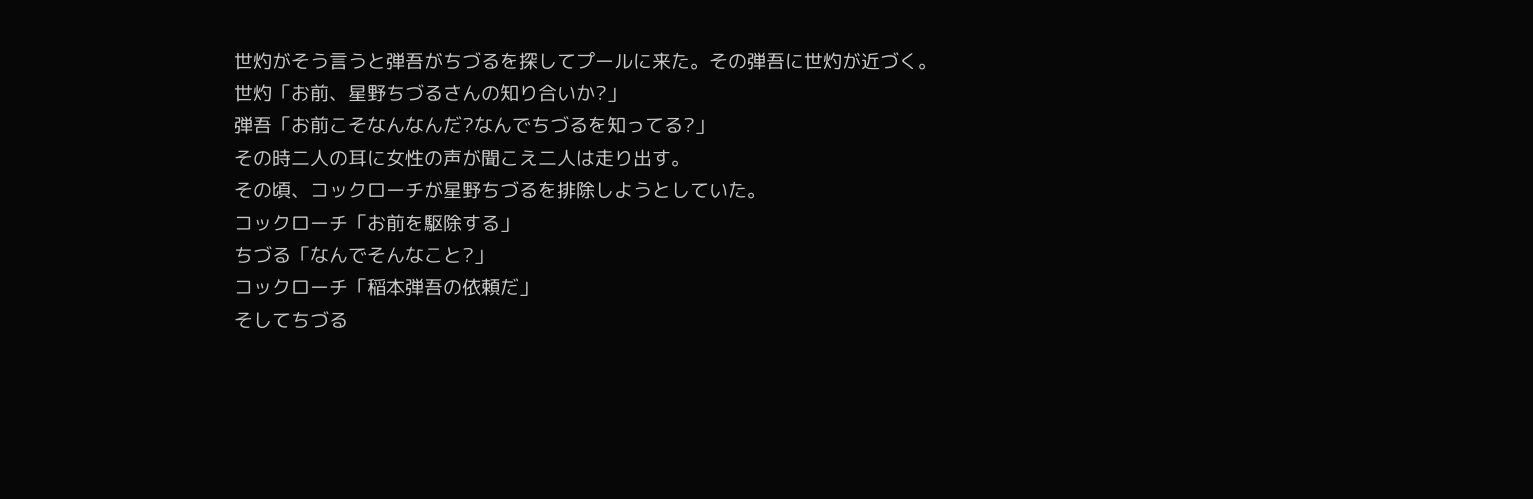世灼がそう言うと弾吾がちづるを探してプールに来た。その弾吾に世灼が近づく。
世灼「お前、星野ちづるさんの知り合いか?」
弾吾「お前こそなんなんだ?なんでちづるを知ってる?」
その時二人の耳に女性の声が聞こえ二人は走り出す。
その頃、コックローチが星野ちづるを排除しようとしていた。
コックローチ「お前を駆除する」
ちづる「なんでそんなこと?」
コックローチ「稲本弾吾の依頼だ」
そしてちづる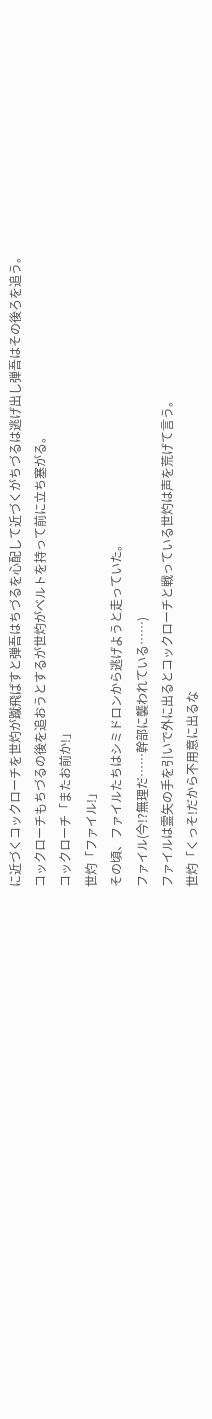に近づくコックローチを世灼が蹴飛ばすと弾吾はちづるを心配して近づくがちづるは逃げ出し弾吾はその後ろを追う。
コックローチもちづるの後を追おうとするが世灼がベルトを持って前に立ち塞がる。
コックローチ「またお前か!」
世灼「ファイル!」
その頃、ファイルたちはシミドロンから逃げようと走っていた。
ファイル(今!?無理だ……幹部に襲われている……)
ファイルは霊矢の手を引いで外に出るとコックローチと戦っている世灼は声を荒げて言う。
世灼「くっそ!だから不用意に出るな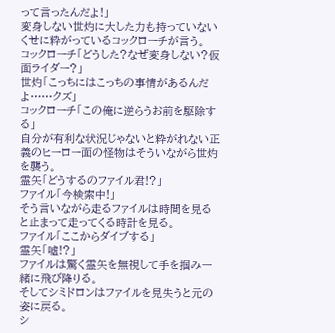って言ったんだよ!」
変身しない世灼に大した力も持っていないくせに粋がっているコックローチが言う。
コックローチ「どうした?なぜ変身しない?仮面ライダー?」
世灼「こっちにはこっちの事情があるんだよ……クズ」
コックローチ「この俺に逆らうお前を駆除する」
自分が有利な状況じゃないと粋がれない正義のヒーロー面の怪物はそういながら世灼を襲う。
霊矢「どうするのファイル君!?」
ファイル「今検索中!」
そう言いながら走るファイルは時間を見ると止まって走ってくる時計を見る。
ファイル「ここからダイブする」
霊矢「嘘!?」
ファイルは驚く霊矢を無視して手を掴み一緒に飛び降りる。
そしてシミドロンはファイルを見失うと元の姿に戻る。
シ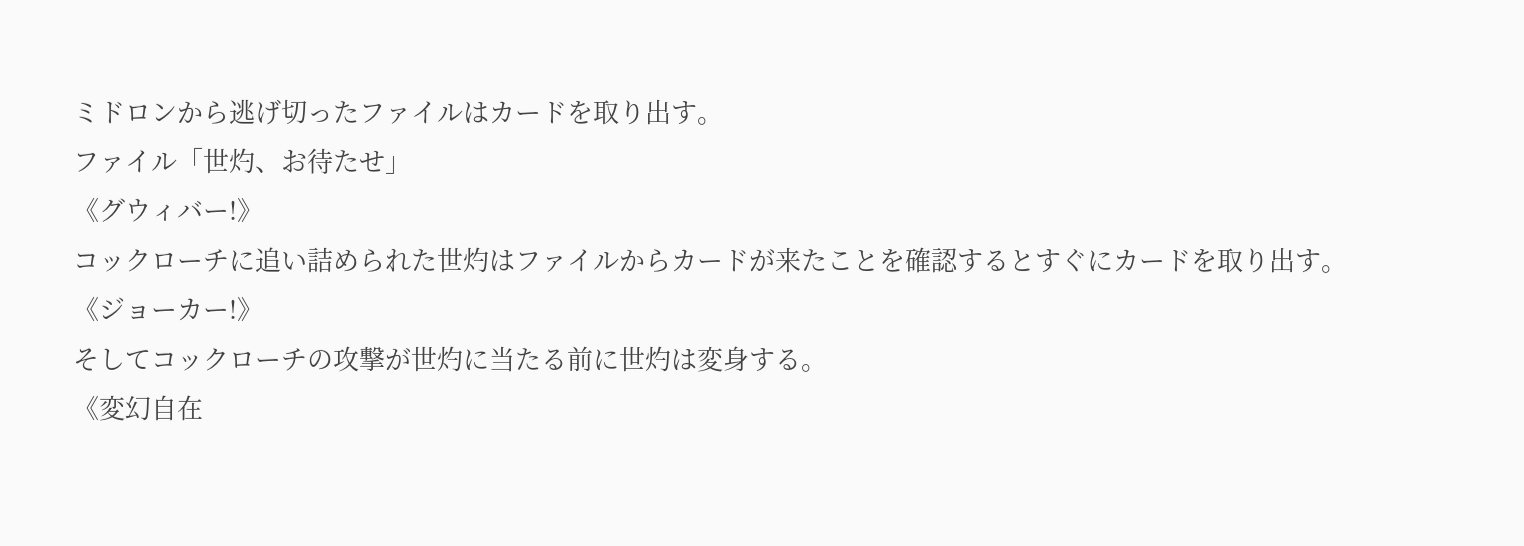ミドロンから逃げ切ったファイルはカードを取り出す。
ファイル「世灼、お待たせ」
《グウィバー!》
コックローチに追い詰められた世灼はファイルからカードが来たことを確認するとすぐにカードを取り出す。
《ジョーカー!》
そしてコックローチの攻撃が世灼に当たる前に世灼は変身する。
《変幻自在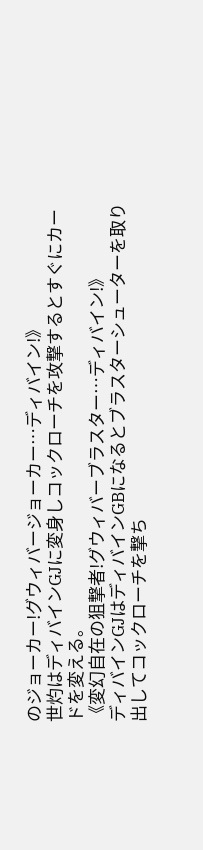のジョーカー!グウィバージョーカー…ディバイン!》
世灼はディバインGJに変身しコックローチを攻撃するとすぐにカードを変える。
《変幻自在の狙撃者!グウィバーブラスター…ディバイン!》
ディバインGJはディバインGBになるとブラスターシューターを取り出してコックローチを撃ち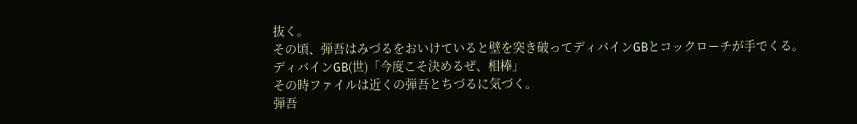抜く。
その頃、弾吾はみづるをおいけていると壁を突き破ってディバインGBとコックローチが手でくる。
ディバインGB(世)「今度こそ決めるぜ、相棒」
その時ファイルは近くの弾吾とちづるに気づく。
弾吾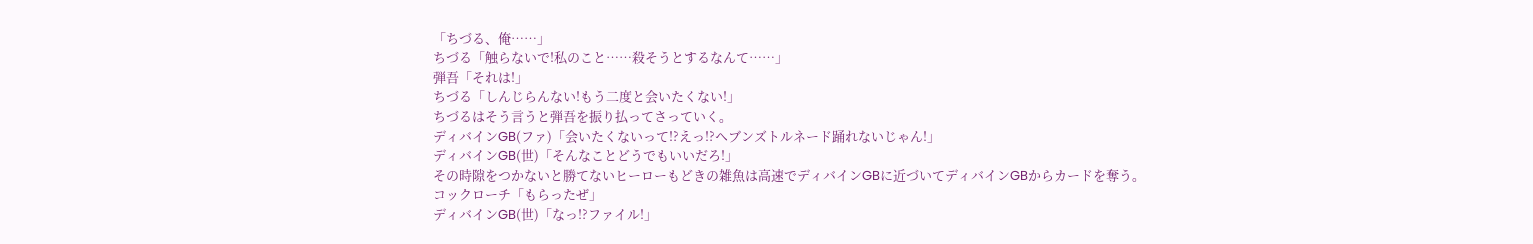「ちづる、俺……」
ちづる「触らないで!私のこと……殺そうとするなんて……」
弾吾「それは!」
ちづる「しんじらんない!もう二度と会いたくない!」
ちづるはそう言うと弾吾を振り払ってさっていく。
ディバインGB(ファ)「会いたくないって!?えっ!?ヘブンズトルネード踊れないじゃん!」
ディバインGB(世)「そんなことどうでもいいだろ!」
その時隙をつかないと勝てないヒーローもどきの雑魚は高速でディバインGBに近づいてディバインGBからカードを奪う。
コックローチ「もらったぜ」
ディバインGB(世)「なっ!?ファイル!」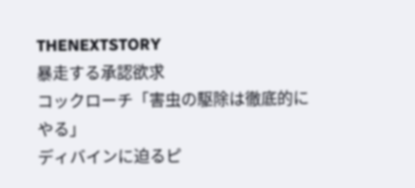THENEXTSTORY
暴走する承認欲求
コックローチ「害虫の駆除は徹底的にやる」
ディバインに迫るピ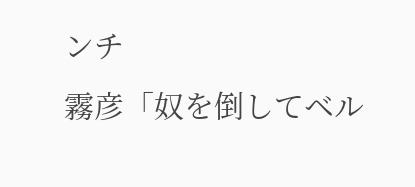ンチ
霧彦「奴を倒してベル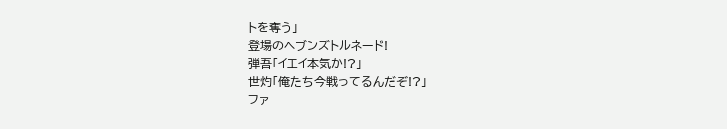トを奪う」
登場のヘブンズトルネード!
弾吾「イエイ本気か!?」
世灼「俺たち今戦ってるんだぞ!?」
ファ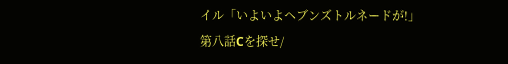イル「いよいよヘブンズトルネードが!」
第八話Cを探せ/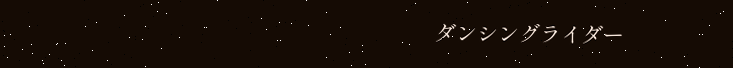ダンシングライダー